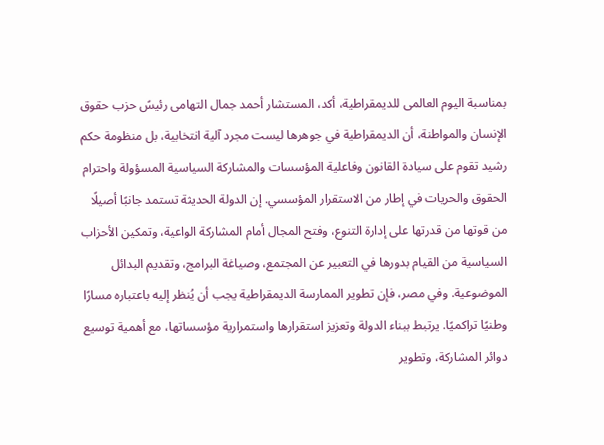بمناسبة اليوم العالمى للديمقراطية، أكد، المستشار أحمد جمال التهامى رئيسً حزب حقوق الإنسان والمواطنة، أن الديمقراطية في جوهرها ليست مجرد آلية انتخابية، بل منظومة حكم رشيد تقوم على سيادة القانون وفاعلية المؤسسات والمشاركة السياسية المسؤولة واحترام الحقوق والحريات في إطار من الاستقرار المؤسسي. إن الدولة الحديثة تستمد جانبًا أصيلًا من قوتها من قدرتها على إدارة التنوع، وفتح المجال أمام المشاركة الواعية، وتمكين الأحزاب السياسية من القيام بدورها في التعبير عن المجتمع، وصياغة البرامج، وتقديم البدائل الموضوعية. وفي مصر، فإن تطوير الممارسة الديمقراطية يجب أن يُنظر إليه باعتباره مسارًا وطنيًا تراكميًا. يرتبط ببناء الدولة وتعزيز استقرارها واستمرارية مؤسساتها، مع أهمية توسيع دوائر المشاركة، وتطوير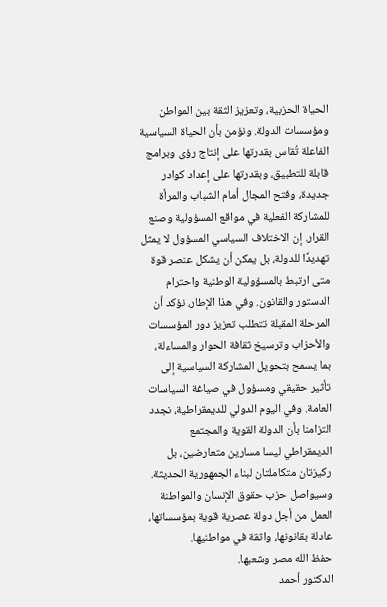الحياة الحزبية، وتعزيز الثقة بين المواطن ومؤسسات الدولة. ونؤمن بأن الحياة السياسية الفاعلة تُقاس بقدرتها على إنتاج رؤى وبرامج قابلة للتطبيق، وبقدرتها على إعداد كوادر جديدة، وفتح المجال أمام الشباب والمرأة للمشاركة الفعلية في مواقع المسؤولية وصنع القرار. إن الاختلاف السياسي المسؤول لا يمثل تهديدًا للدولة، بل يمكن أن يشكل عنصر قوة متى ارتبط بالمسؤولية الوطنية واحترام الدستور والقانون. وفي هذا الإطار، نؤكد أن المرحلة المقبلة تتطلب تعزيز دور المؤسسات والأحزاب وترسيخ ثقافة الحوار والمساءلة، بما يسمح بتحويل المشاركة السياسية إلى تأثير حقيقي ومسؤول في صياغة السياسات العامة. وفي اليوم الدولي للديمقراطية، نجدد التزامنا بأن الدولة القوية والمجتمع الديمقراطي ليسا مسارين متعارضين، بل ركيزتان متكاملتان لبناء الجمهورية الحديثة. وسيواصل حزب حقوق الإنسان والمواطنة العمل من أجل دولة عصرية قوية بمؤسساتها، عادلة بقانونها، واثقة في مواطنيها.
حفظ الله مصر وشعبها.
الدكتور أحمد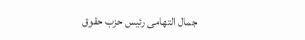جمال التهامى رئيس حزب حقوق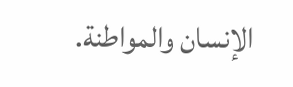الإنسان والمواطنة.